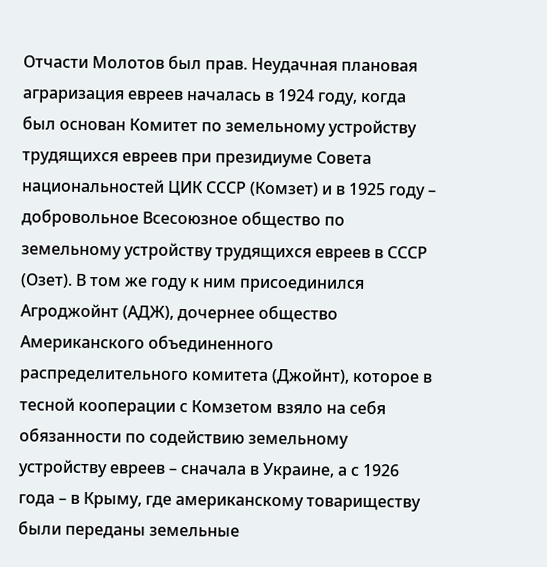Отчасти Молотов был прав. Неудачная плановая аграризация евреев началась в 1924 году, когда был основан Комитет по земельному устройству трудящихся евреев при президиуме Совета национальностей ЦИК СССР (Комзет) и в 1925 году – добровольное Всесоюзное общество по земельному устройству трудящихся евреев в СССР (Озет). В том же году к ним присоединился Агроджойнт (АДЖ), дочернее общество Американского объединенного распределительного комитета (Джойнт), которое в тесной кооперации с Комзетом взяло на себя обязанности по содействию земельному устройству евреев – сначала в Украине, а с 1926 года – в Крыму, где американскому товариществу были переданы земельные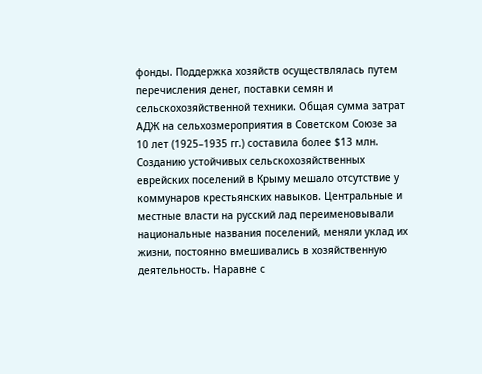фонды. Поддержка хозяйств осуществлялась путем перечисления денег, поставки семян и сельскохозяйственной техники. Общая сумма затрат АДЖ на сельхозмероприятия в Советском Союзе за 10 лет (1925–1935 гг.) составила более $13 млн. Созданию устойчивых сельскохозяйственных еврейских поселений в Крыму мешало отсутствие у коммунаров крестьянских навыков. Центральные и местные власти на русский лад переименовывали национальные названия поселений, меняли уклад их жизни, постоянно вмешивались в хозяйственную деятельность. Наравне с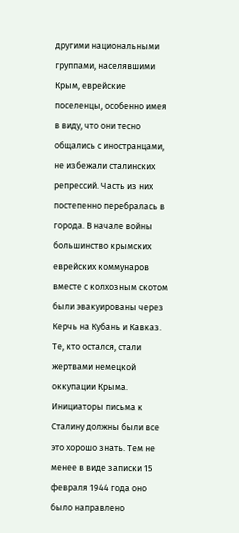другими национальными группами, населявшими Крым, еврейские поселенцы, особенно имея в виду, что они тесно общались с иностранцами, не избежали сталинских репрессий. Часть из них постепенно перебралась в города. В начале войны большинство крымских еврейских коммунаров вместе с колхозным скотом были эвакуированы через Керчь на Кубань и Кавказ. Те, кто остался, стали жертвами немецкой оккупации Крыма.
Инициаторы письма к Сталину должны были все это хорошо знать. Тем не менее в виде записки 15 февраля 1944 года оно было направлено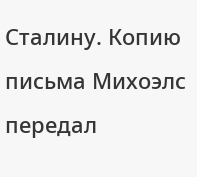Сталину. Копию письма Михоэлс передал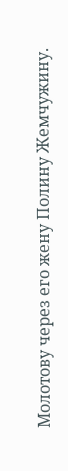Молотову через его жену Полину Жемчужину.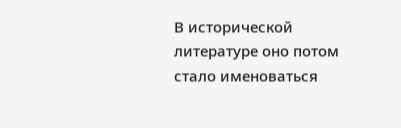В исторической литературе оно потом стало именоваться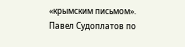«крымским письмом».
Павел Судоплатов по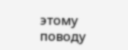этому поводу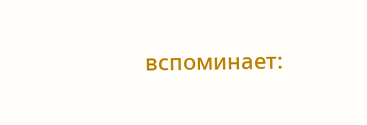вспоминает: